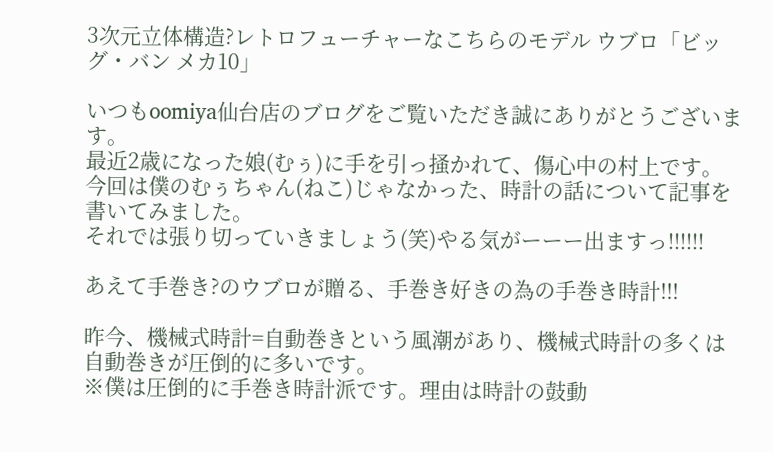3次元立体構造?レトロフューチャーなこちらのモデル ウブロ「ビッグ・バン メカ10」

いつもoomiya仙台店のブログをご覧いただき誠にありがとうございます。
最近2歳になった娘(むぅ)に手を引っ掻かれて、傷心中の村上です。
今回は僕のむぅちゃん(ねこ)じゃなかった、時計の話について記事を書いてみました。
それでは張り切っていきましょう(笑)やる気がーーー出ますっ!!!!!!

あえて手巻き?のウブロが贈る、手巻き好きの為の手巻き時計!!!

昨今、機械式時計=自動巻きという風潮があり、機械式時計の多くは自動巻きが圧倒的に多いです。
※僕は圧倒的に手巻き時計派です。理由は時計の鼓動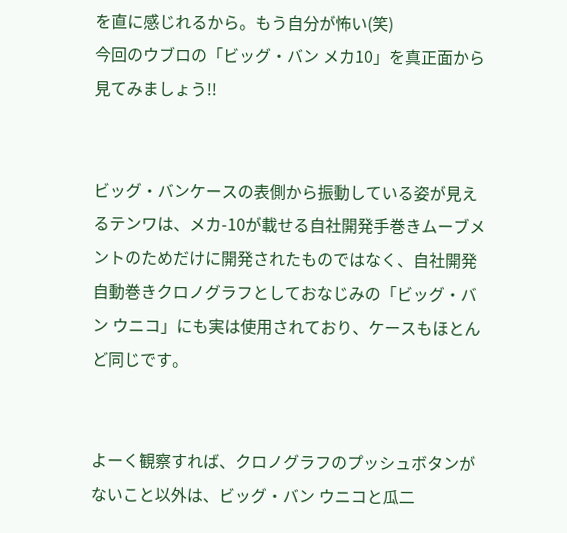を直に感じれるから。もう自分が怖い(笑)
今回のウブロの「ビッグ・バン メカ10」を真正面から見てみましょう!!


ビッグ・バンケースの表側から振動している姿が見えるテンワは、メカ-10が載せる自社開発手巻きムーブメントのためだけに開発されたものではなく、自社開発自動巻きクロノグラフとしておなじみの「ビッグ・バン ウニコ」にも実は使用されており、ケースもほとんど同じです。


よーく観察すれば、クロノグラフのプッシュボタンがないこと以外は、ビッグ・バン ウニコと瓜二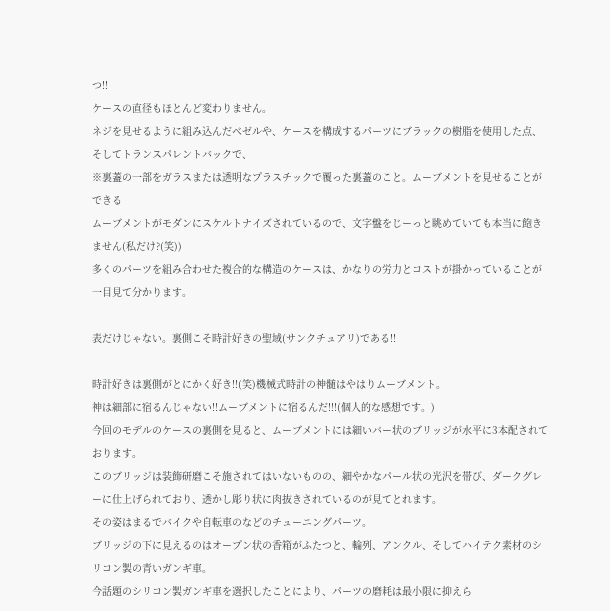つ!!
ケースの直径もほとんど変わりません。
ネジを見せるように組み込んだベゼルや、ケースを構成するパーツにブラックの樹脂を使用した点、そしてトランスパレントバックで、
※裏蓋の一部をガラスまたは透明なプラスチックで覆った裏蓋のこと。ムーブメントを見せることができる
ムーブメントがモダンにスケルトナイズされているので、文字盤をじーっと眺めていても本当に飽きません(私だけ?(笑))
多くのパーツを組み合わせた複合的な構造のケースは、かなりの労力とコストが掛かっていることが一目見て分かります。

表だけじゃない。裏側こそ時計好きの聖域(サンクチュアリ)である!!

時計好きは裏側がとにかく好き!!(笑)機械式時計の神髄はやはりムーブメント。
神は細部に宿るんじゃない!!ムーブメントに宿るんだ!!!(個人的な感想です。)
今回のモデルのケースの裏側を見ると、ムーブメントには細いバー状のブリッジが水平に3本配されております。
このブリッジは装飾研磨こそ施されてはいないものの、細やかなパール状の光沢を帯び、ダークグレーに仕上げられており、透かし彫り状に肉抜きされているのが見てとれます。
その姿はまるでバイクや自転車のなどのチューニングパーツ。
ブリッジの下に見えるのはオープン状の香箱がふたつと、輪列、アンクル、そしてハイテク素材のシリコン製の青いガンギ車。
今話題のシリコン製ガンギ車を選択したことにより、パーツの磨耗は最小限に抑えら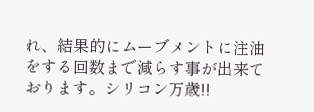れ、結果的にムーブメントに注油をする回数まで減らす事が出来ております。シリコン万歳!!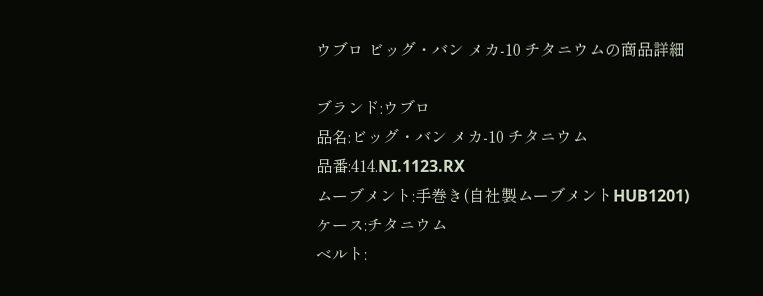ウブロ ビッグ・バン メカ-10 チタニウムの商品詳細

ブランド:ウブロ
品名:ビッグ・バン メカ-10 チタニウム
品番:414.NI.1123.RX
ムーブメント:手巻き(自社製ムーブメントHUB1201)
ケース:チタニウム
ベルト: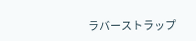ラバーストラップ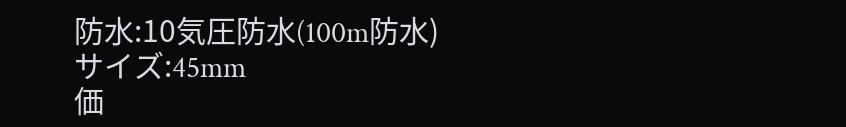防水:10気圧防水(100m防水)
サイズ:45mm
価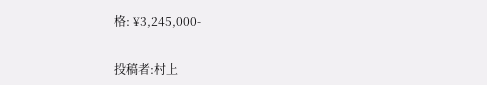格: ¥3,245,000-


投稿者:村上